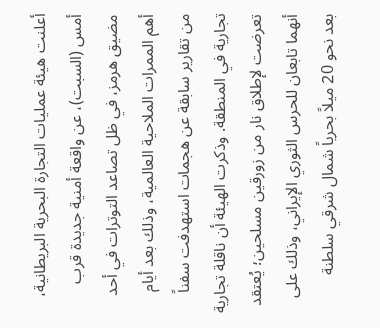أعلنت هيئة عمليات التجارة البحرية البريطانية، أمس (السبت)، عن واقعة أمنية جديدة قرب مضيق هرمز، في ظل تصاعد التوترات في أحد أهم الممرات الملاحية العالمية، وذلك بعد أيام من تقارير سابقة عن هجمات استهدفت سفناً تجارية في المنطقة. وذكرت الهيئة أن ناقلة تجارية تعرضت لإطلاق نار من زورقين مسلحين؛ يُعتقد أنهما تابعان للحرس الثوري الإيراني، وذلك على بعد نحو 20 ميلاً بحرياً شمال شرقي سلطنة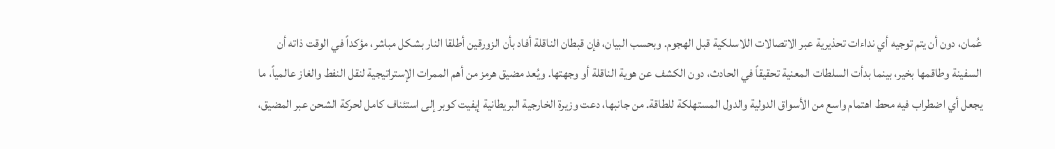عُمان، دون أن يتم توجيه أي نداءات تحذيرية عبر الاتصالات اللاسلكية قبل الهجوم. وبحسب البيان، فإن قبطان الناقلة أفاد بأن الزورقين أطلقا النار بشكل مباشر، مؤكداً في الوقت ذاته أن السفينة وطاقمها بخير، بينما بدأت السلطات المعنية تحقيقاً في الحادث، دون الكشف عن هوية الناقلة أو وجهتها. ويُعد مضيق هرمز من أهم الممرات الإستراتيجية لنقل النفط والغاز عالمياً، ما يجعل أي اضطراب فيه محط اهتمام واسع من الأسواق الدولية والدول المستهلكة للطاقة. من جانبها، دعت وزيرة الخارجية البريطانية إيفيت كوبر إلى استئناف كامل لحركة الشحن عبر المضيق،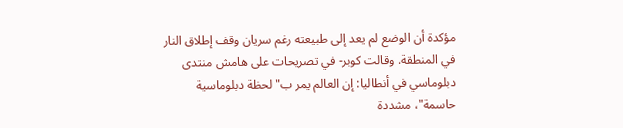مؤكدة أن الوضع لم يعد إلى طبيعته رغم سريان وقف إطلاق النار في المنطقة. وقالت كوبر- في تصريحات على هامش منتدى دبلوماسي في أنطاليا: إن العالم يمر ب"لحظة دبلوماسية حاسمة"، مشددة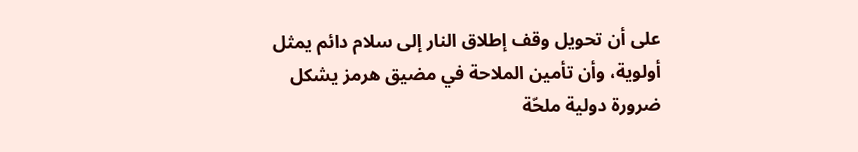على أن تحويل وقف إطلاق النار إلى سلام دائم يمثل أولوية، وأن تأمين الملاحة في مضيق هرمز يشكل ضرورة دولية ملحّة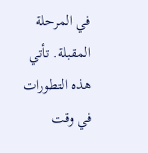في المرحلة المقبلة. تأتي هذه التطورات في وقت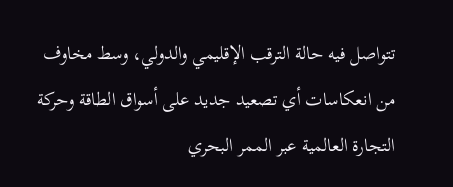تتواصل فيه حالة الترقب الإقليمي والدولي، وسط مخاوف من انعكاسات أي تصعيد جديد على أسواق الطاقة وحركة التجارة العالمية عبر الممر البحري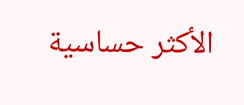الأكثر حساسية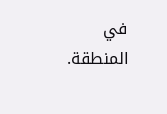في المنطقة.